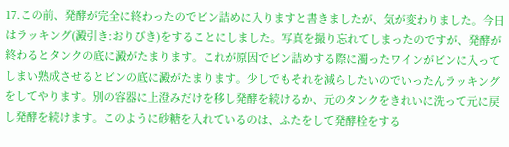17.この前、発酵が完全に終わったのでビン詰めに入りますと書きましたが、気が変わりました。今日はラッキング(澱引き:おりびき)をすることにしました。写真を撮り忘れてしまったのですが、発酵が終わるとタンクの底に澱がたまります。これが原因でビン詰めする際に濁ったワインがビンに入ってしまい熟成させるとビンの底に澱がたまります。少しでもそれを減らしたいのでいったんラッキングをしてやります。別の容器に上澄みだけを移し発酵を続けるか、元のタンクをきれいに洗って元に戻し発酵を続けます。このように砂糖を入れているのは、ふたをして発酵栓をする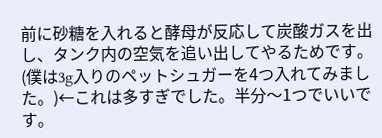前に砂糖を入れると酵母が反応して炭酸ガスを出し、タンク内の空気を追い出してやるためです。(僕は3g入りのペットシュガーを4つ入れてみました。)←これは多すぎでした。半分〜1つでいいです。